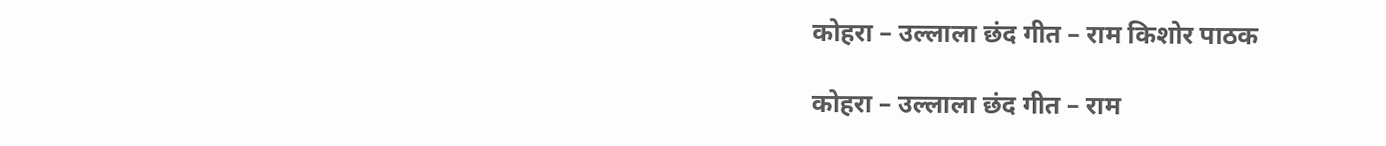कोहरा – उल्लाला छंद गीत – राम किशोर पाठक

कोहरा – उल्लाला छंद गीत – राम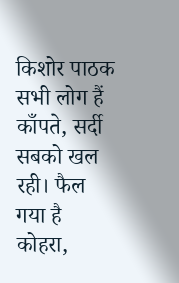किशोर पाठक सभी लोग हैं काँपते, सर्दी सबको खल रही। फैल गया है कोहरा,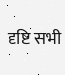दृष्टि सभी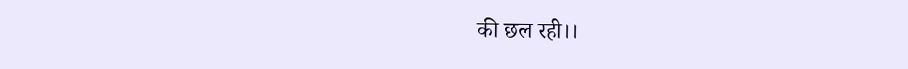की छल रही।।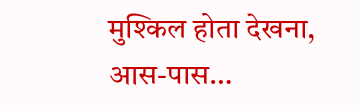मुश्किल होता देखना, आस-पास…